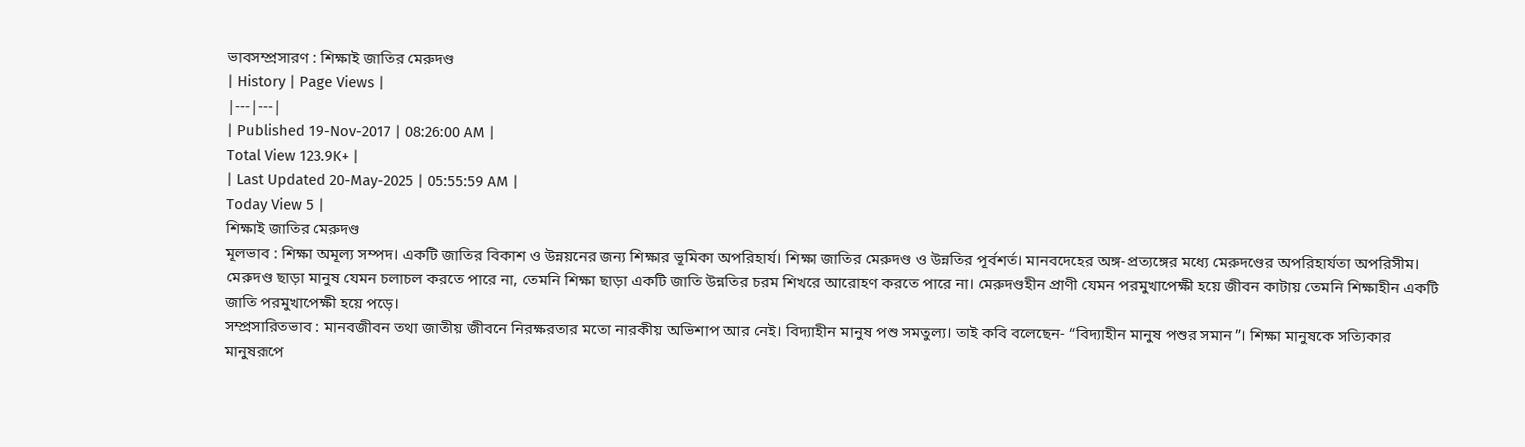ভাবসম্প্রসারণ : শিক্ষাই জাতির মেরুদণ্ড
| History | Page Views |
|---|---|
| Published 19-Nov-2017 | 08:26:00 AM |
Total View 123.9K+ |
| Last Updated 20-May-2025 | 05:55:59 AM |
Today View 5 |
শিক্ষাই জাতির মেরুদণ্ড
মূলভাব : শিক্ষা অমূল্য সম্পদ। একটি জাতির বিকাশ ও উন্নয়নের জন্য শিক্ষার ভূমিকা অপরিহার্য। শিক্ষা জাতির মেরুদণ্ড ও উন্নতির পূর্বশর্ত। মানবদেহের অঙ্গ-প্রত্যঙ্গের মধ্যে মেরুদণ্ডের অপরিহার্যতা অপরিসীম। মেরুদণ্ড ছাড়া মানুষ যেমন চলাচল করতে পারে না, তেমনি শিক্ষা ছাড়া একটি জাতি উন্নতির চরম শিখরে আরোহণ করতে পারে না। মেরুদণ্ডহীন প্রাণী যেমন পরমুখাপেক্ষী হয়ে জীবন কাটায় তেমনি শিক্ষাহীন একটি জাতি পরমুখাপেক্ষী হয়ে পড়ে।
সম্প্রসারিতভাব : মানবজীবন তথা জাতীয় জীবনে নিরক্ষরতার মতো নারকীয় অভিশাপ আর নেই। বিদ্যাহীন মানুষ পশু সমতুল্য। তাই কবি বলেছেন- “বিদ্যাহীন মানুষ পশুর সমান”। শিক্ষা মানুষকে সত্যিকার মানুষরূপে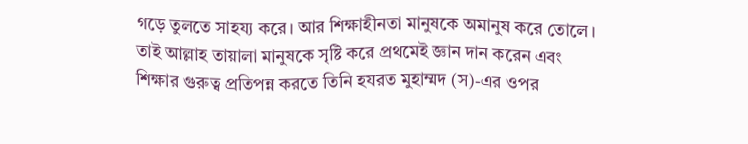গড়ে তুলতে সাহয্য করে। আর শিক্ষাহীনতা মানুষকে অমানুষ করে তোলে। তাই আল্লাহ তায়ালা মানুষকে সৃষ্টি করে প্রথমেই জ্ঞান দান করেন এবং শিক্ষার গুরুত্ব প্রতিপন্ন করতে তিনি হযরত মুহাম্মদ (স)-এর ওপর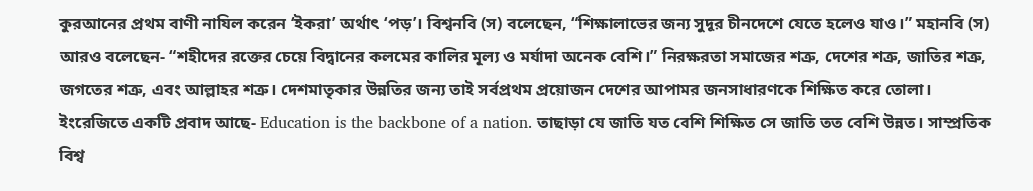কুরআনের প্রথম বাণী নাযিল করেন ‘ইকরা’ অর্থাৎ ‘পড়’। বিশ্বনবি (স) বলেছেন, “শিক্ষালাভের জন্য সুদূর চীনদেশে যেতে হলেও যাও।” মহানবি (স) আরও বলেছেন- “শহীদের রক্তের চেয়ে বিদ্বানের কলমের কালির মূল্য ও মর্যাদা অনেক বেশি।” নিরক্ষরতা সমাজের শত্রু, দেশের শত্রু, জাতির শত্রু, জগতের শত্রু, এবং আল্লাহর শত্রু। দেশমাতৃকার উন্নতির জন্য তাই সর্বপ্রথম প্রয়োজন দেশের আপামর জনসাধারণকে শিক্ষিত করে তোলা। ইংরেজিতে একটি প্রবাদ আছে- Education is the backbone of a nation. তাছাড়া যে জাতি যত বেশি শিক্ষিত সে জাতি তত বেশি উন্নত। সাম্প্রতিক বিশ্ব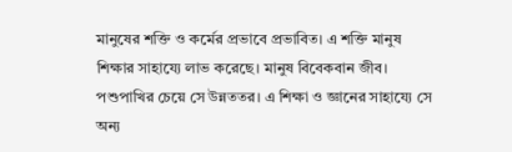মানুষের শক্তি ও কর্মের প্রভাবে প্রভাবিত। এ শক্তি মানুষ শিক্ষার সাহায্যে লাভ করেছে। মানুষ বিবেকবান জীব। পশুপাখির চেয়ে সে উন্নততর। এ শিক্ষা ও জ্ঞানের সাহায্যে সে অন্য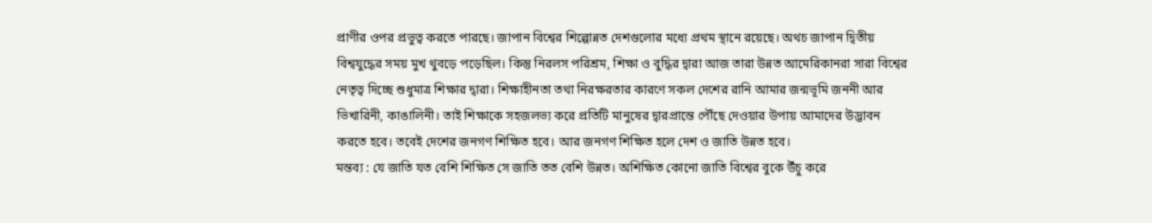প্রাণীর ওপর প্রভুত্ব করতে পারছে। জাপান বিশ্বের শিল্পোন্নত দেশগুলোর মধ্যে প্রথম স্থানে রয়েছে। অথচ জাপান দ্বিতীয় বিশ্বযুদ্ধের সময় মুখ থুবড়ে পড়েছিল। কিন্তু নিরলস পরিশ্রম, শিক্ষা ও বুদ্ধির দ্বারা আজ তারা উন্নত আমেরিকানরা সারা বিশ্বের নেতৃত্ব দিচ্ছে শুধুমাত্র শিক্ষার দ্বারা। শিক্ষাহীনতা তথা নিরক্ষরতার কারণে সকল দেশের রানি আমার জন্মভূমি জননী আর ভিখারিনী, কাঙালিনী। তাই শিক্ষাকে সহজলভ্য করে প্রতিটি মানুষের দ্বারপ্রান্তে পৌঁছে দেওয়ার উপায় আমাদের উদ্ভাবন করতে হবে। তবেই দেশের জনগণ শিক্ষিত হবে। আর জনগণ শিক্ষিত হলে দেশ ও জাতি উন্নত হবে।
মন্তব্য : যে জাতি যত বেশি শিক্ষিত সে জাতি তত বেশি উন্নত। অশিক্ষিত কোনো জাতি বিশ্বের বুকে উঁচু করে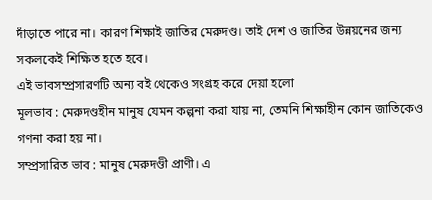দাঁড়াতে পারে না। কারণ শিক্ষাই জাতির মেরুদণ্ড। তাই দেশ ও জাতির উন্নয়নের জন্য সকলকেই শিক্ষিত হতে হবে।
এই ভাবসম্প্রসারণটি অন্য বই থেকেও সংগ্রহ করে দেয়া হলো
মূলভাব : মেরুদণ্ডহীন মানুষ যেমন কল্পনা করা যায় না, তেমনি শিক্ষাহীন কোন জাতিকেও গণনা করা হয় না।
সম্প্রসারিত ভাব : মানুষ মেরুদণ্ডী প্রাণী। এ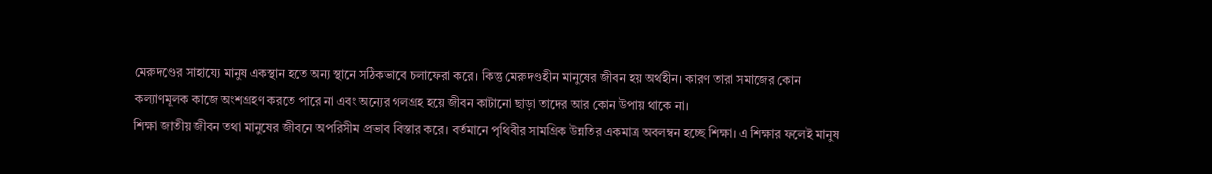মেরুদণ্ডের সাহায্যে মানুষ একস্থান হতে অন্য স্থানে সঠিকভাবে চলাফেরা করে। কিন্তু মেরুদণ্ডহীন মানুষের জীবন হয় অর্থহীন। কারণ তারা সমাজের কোন কল্যাণমূলক কাজে অংশগ্রহণ করতে পারে না এবং অন্যের গলগ্রহ হয়ে জীবন কাটানো ছাড়া তাদের আর কোন উপায় থাকে না।
শিক্ষা জাতীয় জীবন তথা মানুষের জীবনে অপরিসীম প্রভাব বিস্তার করে। বর্তমানে পৃথিবীর সামগ্রিক উন্নতির একমাত্র অবলম্বন হচ্ছে শিক্ষা। এ শিক্ষার ফলেই মানুষ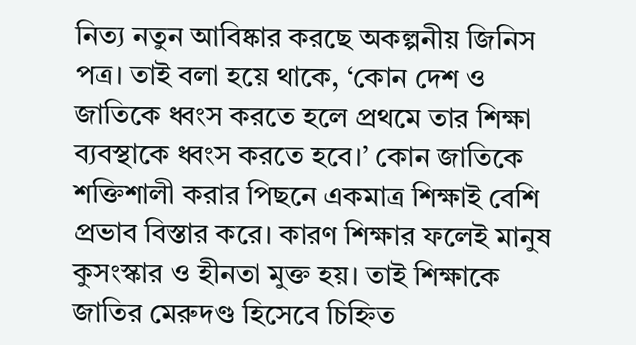নিত্য নতুন আবিষ্কার করছে অকল্পনীয় জিনিস পত্র। তাই বলা হয়ে থাকে, ‘কোন দেশ ও জাতিকে ধ্বংস করতে হলে প্রথমে তার শিক্ষা ব্যবস্থাকে ধ্বংস করতে হবে।’ কোন জাতিকে শক্তিশালী করার পিছনে একমাত্র শিক্ষাই বেশি প্রভাব বিস্তার করে। কারণ শিক্ষার ফলেই মানুষ কুসংস্কার ও হীনতা মুক্ত হয়। তাই শিক্ষাকে জাতির মেরুদণ্ড হিসেবে চিহ্নিত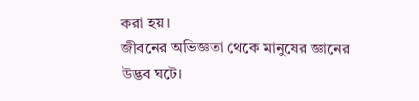করা হয়।
জীবনের অভিজ্ঞতা থেকে মানুষের জ্ঞানের উদ্ভব ঘটে।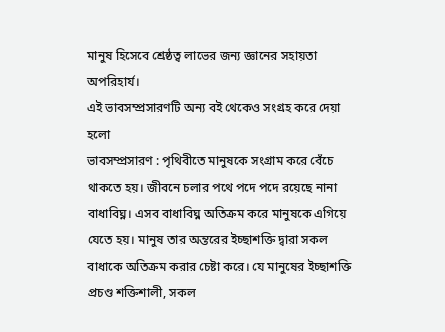মানুষ হিসেবে শ্রেষ্ঠত্ব লাভের জন্য জ্ঞানের সহায়তা অপরিহার্য।
এই ভাবসম্প্রসারণটি অন্য বই থেকেও সংগ্রহ করে দেয়া হলো
ভাবসম্প্রসারণ : পৃথিবীতে মানুষকে সংগ্রাম করে বেঁচে থাকতে হয়। জীবনে চলার পথে পদে পদে রয়েছে নানা বাধাবিঘ্ন। এসব বাধাবিঘ্ন অতিক্রম করে মানুষকে এগিয়ে যেতে হয়। মানুষ তার অন্তরের ইচ্ছাশক্তি দ্বারা সকল বাধাকে অতিক্রম করার চেষ্টা করে। যে মানুষের ইচ্ছাশক্তি প্রচণ্ড শক্তিশালী, সকল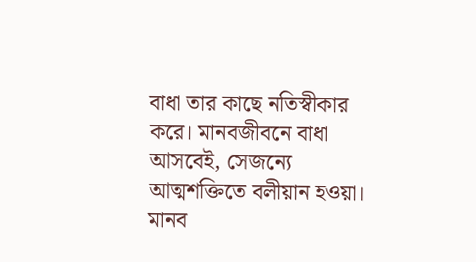বাধা তার কাছে নতিস্বীকার করে। মানবজীবনে বাধা আসবেই, সেজন্যে আত্মশক্তিতে বলীয়ান হওয়া। মানব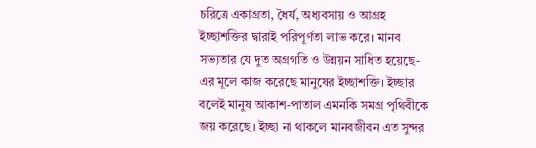চরিত্রে একাগ্রতা, ধৈর্য, অধ্যবসায় ও আগ্রহ ইচ্ছাশক্তির দ্বারাই পরিপূর্ণতা লাভ করে। মানব সভ্যতার যে দুত অগ্রগতি ও উন্নয়ন সাধিত হয়েছে- এর মূলে কাজ করেছে মানুষের ইচ্ছাশক্তি। ইচ্ছার বলেই মানুষ আকাশ-পাতাল এমনকি সমগ্র পৃথিবীকে জয় করেছে। ইচ্ছা না থাকলে মানবজীবন এত সুন্দর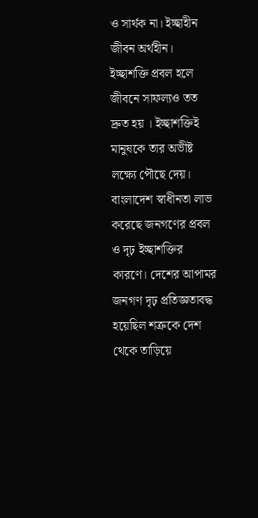ও সার্থক না। ইচ্ছাহীন জীবন অর্থহীন। ইচ্ছাশক্তি প্রবল হলে জীবনে সাফল্যও তত দ্রুত হয় । ইচ্ছাশক্তিই মানুষকে তার অভীষ্ট লক্ষ্যে পৌছে দেয়। বাংলাদেশ স্বাধীনতা লাভ করেছে জনগণের প্রবল ও দৃঢ় ইচ্ছাশক্তির কারণে। দেশের আপামর জনগণ দৃঢ় প্রতিজ্ঞতাবদ্ধ হয়েছিল শত্রুকে দেশ থেকে তাড়িয়ে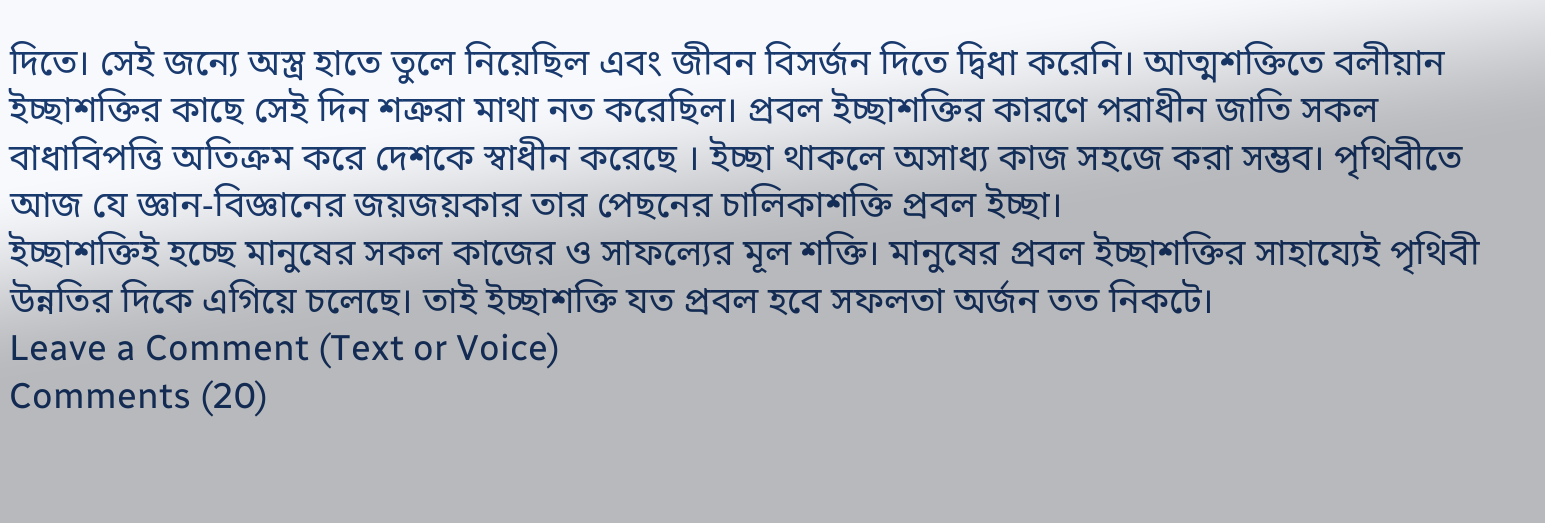দিতে। সেই জন্যে অস্ত্র হাতে তুলে নিয়েছিল এবং জীবন বিসর্জন দিতে দ্বিধা করেনি। আত্মশক্তিতে বলীয়ান ইচ্ছাশক্তির কাছে সেই দিন শত্রুরা মাথা নত করেছিল। প্রবল ইচ্ছাশক্তির কারণে পরাধীন জাতি সকল বাধাবিপত্তি অতিক্রম করে দেশকে স্বাধীন করেছে । ইচ্ছা থাকলে অসাধ্য কাজ সহজে করা সম্ভব। পৃথিবীতে আজ যে জ্ঞান-বিজ্ঞানের জয়জয়কার তার পেছনের চালিকাশক্তি প্রবল ইচ্ছা।
ইচ্ছাশক্তিই হচ্ছে মানুষের সকল কাজের ও সাফল্যের মূল শক্তি। মানুষের প্রবল ইচ্ছাশক্তির সাহায্যেই পৃথিবী উন্নতির দিকে এগিয়ে চলেছে। তাই ইচ্ছাশক্তি যত প্রবল হবে সফলতা অর্জন তত নিকটে।
Leave a Comment (Text or Voice)
Comments (20)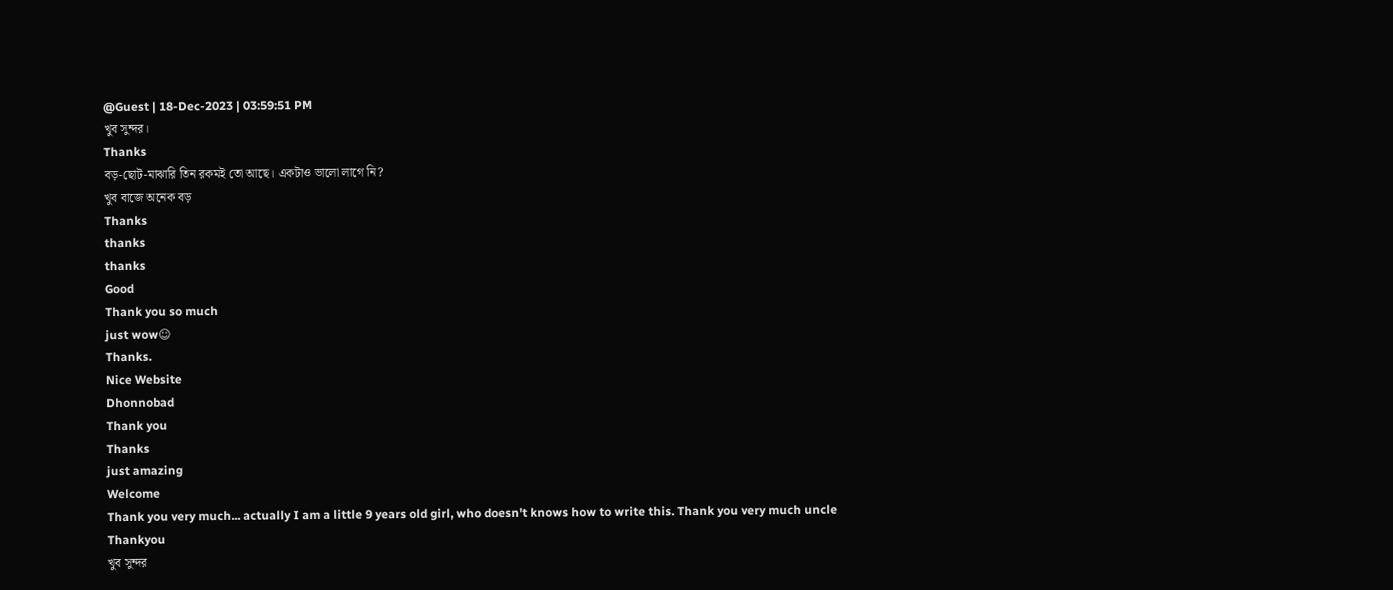@Guest | 18-Dec-2023 | 03:59:51 PM
খুব সুন্দর।
Thanks
বড়-ছোট-মাঝারি তিন রকমই তো আছে। একটাও ভালো লাগে নি?
খুব বাজে অনেক বড়
Thanks
thanks
thanks
Good
Thank you so much
just wow☺
Thanks.
Nice Website
Dhonnobad
Thank you
Thanks
just amazing
Welcome
Thank you very much... actually I am a little 9 years old girl, who doesn't knows how to write this. Thank you very much uncle
Thankyou
খুব সুন্দর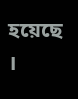হয়েছে ।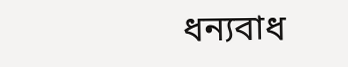ধন্যবাধ